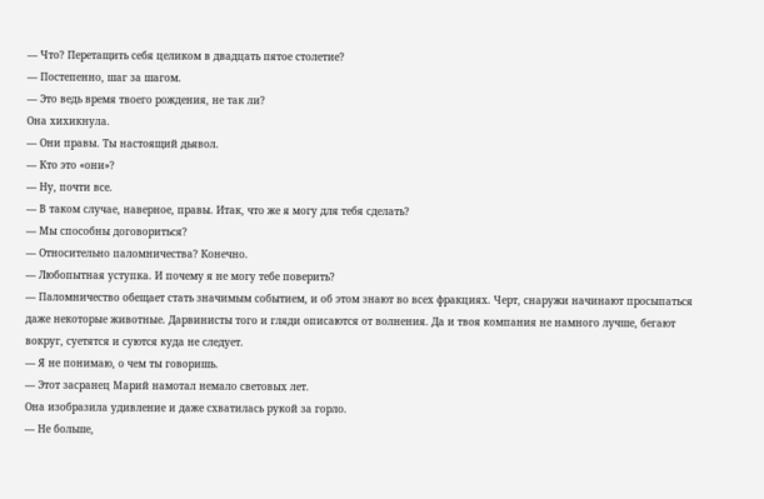— Что? Перетащить себя целиком в двадцать пятое столетие?
— Постепенно, шаг за шагом.
— Это ведь время твоего рождения, не так ли?
Она хихикнула.
— Они правы. Ты настоящий дьявол.
— Кто это «они»?
— Ну, почти все.
— В таком случае, наверное, правы. Итак, что же я могу для тебя сделать?
— Мы способны договориться?
— Относительно паломничества? Конечно.
— Любопытная уступка. И почему я не могу тебе поверить?
— Паломничество обещает стать значимым событием, и об этом знают во всех фракциях. Черт, снаружи начинают просыпаться даже некоторые животные. Дарвинисты того и гляди описаются от волнения. Да и твоя компания не намного лучше, бегают вокруг, суетятся и суются куда не следует.
— Я не понимаю, о чем ты говоришь.
— Этот засранец Марий намотал немало световых лет.
Она изобразила удивление и даже схватилась рукой за горло.
— Не больше,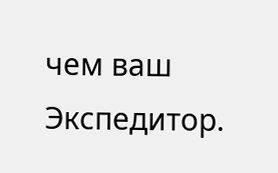чем ваш Экспедитор.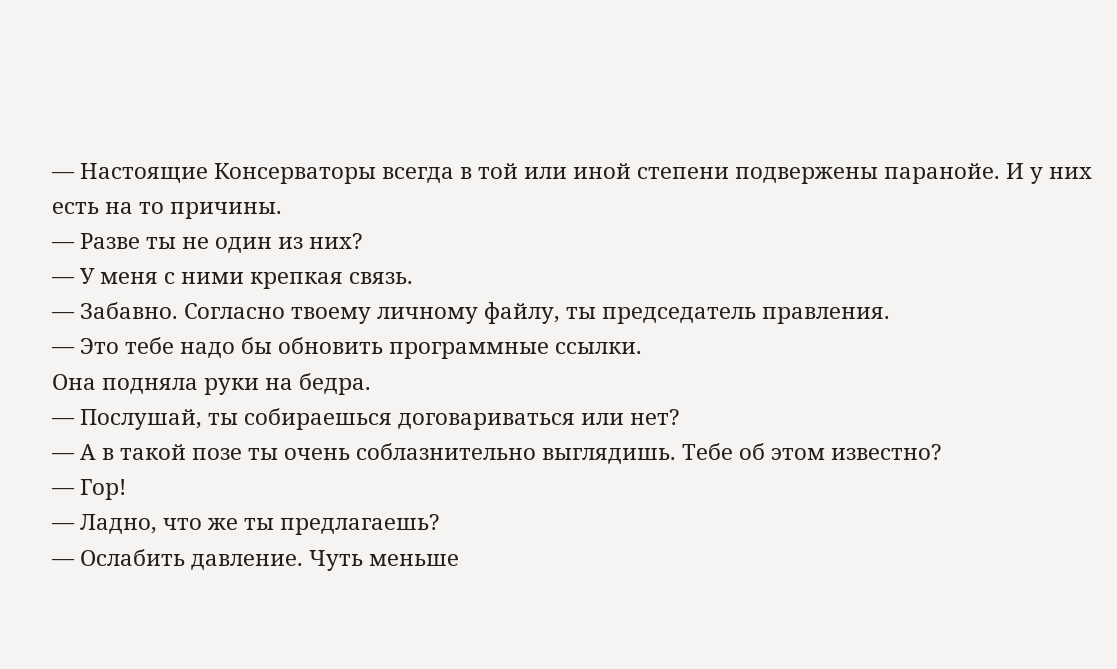— Настоящие Консерваторы всегда в той или иной степени подвержены паранойе. И у них есть на то причины.
— Разве ты не один из них?
— У меня с ними крепкая связь.
— Забавно. Согласно твоему личному файлу, ты председатель правления.
— Это тебе надо бы обновить программные ссылки.
Она подняла руки на бедра.
— Послушай, ты собираешься договариваться или нет?
— А в такой позе ты очень соблазнительно выглядишь. Тебе об этом известно?
— Гор!
— Ладно, что же ты предлагаешь?
— Ослабить давление. Чуть меньше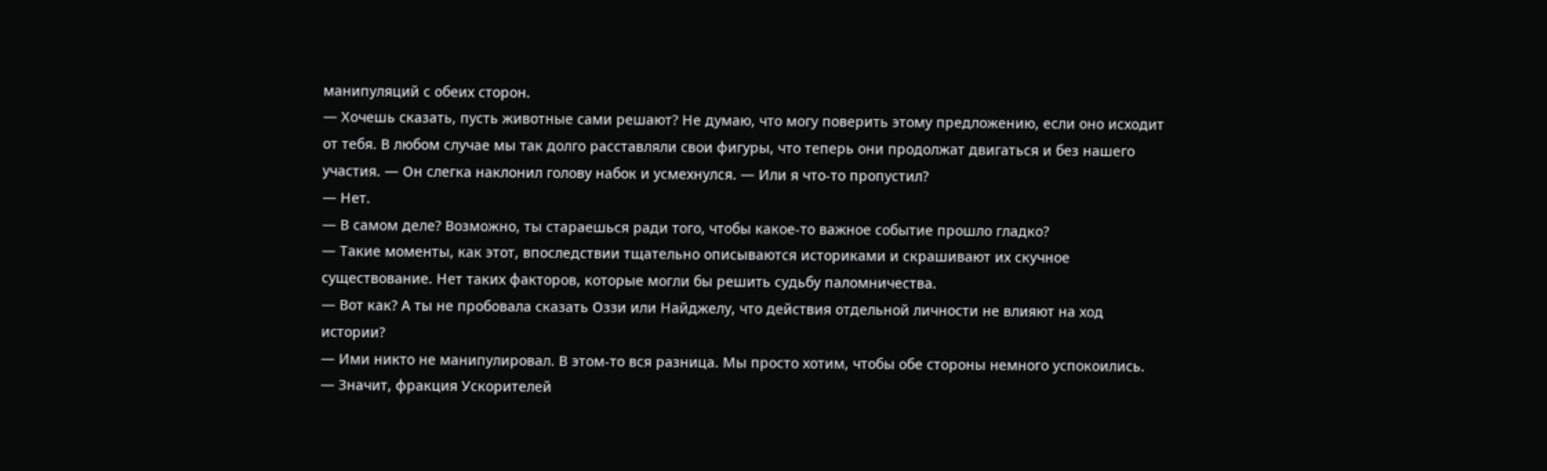манипуляций с обеих сторон.
— Хочешь сказать, пусть животные сами решают? Не думаю, что могу поверить этому предложению, если оно исходит от тебя. В любом случае мы так долго расставляли свои фигуры, что теперь они продолжат двигаться и без нашего участия. — Он слегка наклонил голову набок и усмехнулся. — Или я что-то пропустил?
— Нет.
— В самом деле? Возможно, ты стараешься ради того, чтобы какое-то важное событие прошло гладко?
— Такие моменты, как этот, впоследствии тщательно описываются историками и скрашивают их скучное существование. Нет таких факторов, которые могли бы решить судьбу паломничества.
— Вот как? А ты не пробовала сказать Оззи или Найджелу, что действия отдельной личности не влияют на ход истории?
— Ими никто не манипулировал. В этом-то вся разница. Мы просто хотим, чтобы обе стороны немного успокоились.
— Значит, фракция Ускорителей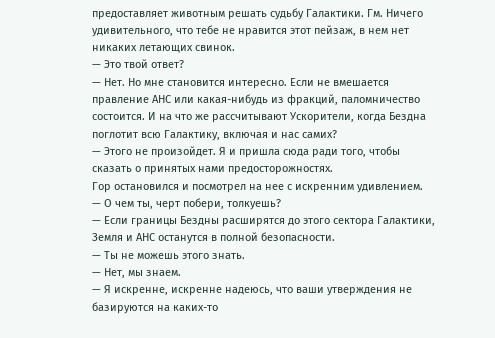предоставляет животным решать судьбу Галактики. Гм. Ничего удивительного, что тебе не нравится этот пейзаж, в нем нет никаких летающих свинок.
— Это твой ответ?
— Нет. Но мне становится интересно. Если не вмешается правление АНС или какая-нибудь из фракций, паломничество состоится. И на что же рассчитывают Ускорители, когда Бездна поглотит всю Галактику, включая и нас самих?
— Этого не произойдет. Я и пришла сюда ради того, чтобы сказать о принятых нами предосторожностях.
Гор остановился и посмотрел на нее с искренним удивлением.
— О чем ты, черт побери, толкуешь?
— Если границы Бездны расширятся до этого сектора Галактики, Земля и АНС останутся в полной безопасности.
— Ты не можешь этого знать.
— Нет, мы знаем.
— Я искренне, искренне надеюсь, что ваши утверждения не базируются на каких-то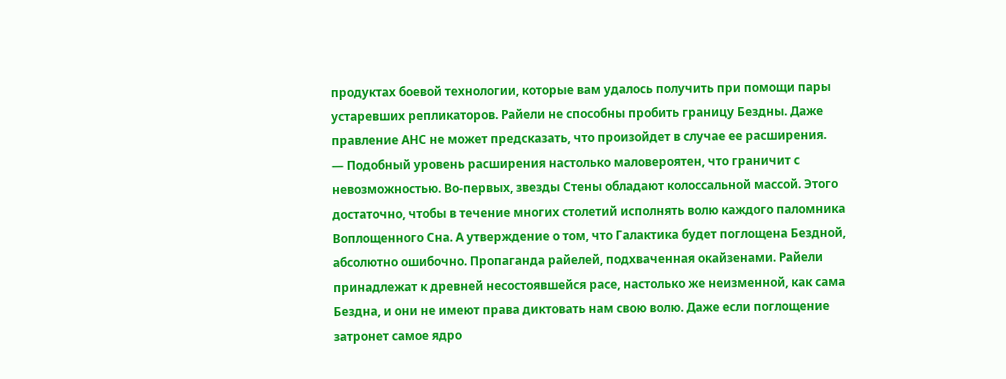продуктах боевой технологии, которые вам удалось получить при помощи пары устаревших репликаторов. Райели не способны пробить границу Бездны. Даже правление АНС не может предсказать, что произойдет в случае ее расширения.
— Подобный уровень расширения настолько маловероятен, что граничит с невозможностью. Во-первых, звезды Стены обладают колоссальной массой. Этого достаточно, чтобы в течение многих столетий исполнять волю каждого паломника Воплощенного Сна. А утверждение о том, что Галактика будет поглощена Бездной, абсолютно ошибочно. Пропаганда райелей, подхваченная окайзенами. Райели принадлежат к древней несостоявшейся расе, настолько же неизменной, как сама Бездна, и они не имеют права диктовать нам свою волю. Даже если поглощение затронет самое ядро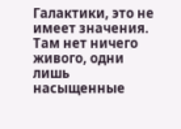Галактики, это не имеет значения. Там нет ничего живого, одни лишь насыщенные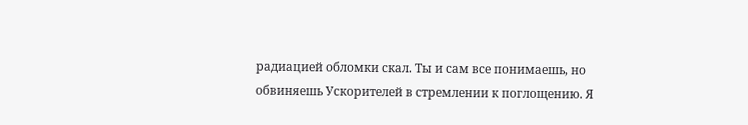радиацией обломки скал. Ты и сам все понимаешь, но обвиняешь Ускорителей в стремлении к поглощению. Я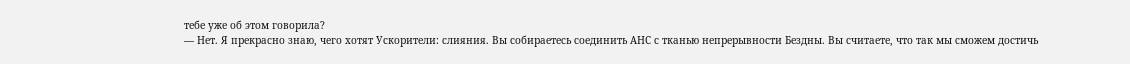тебе уже об этом говорила?
— Нет. Я прекрасно знаю, чего хотят Ускорители: слияния. Вы собираетесь соединить АНС с тканью непрерывности Бездны. Вы считаете, что так мы сможем достичь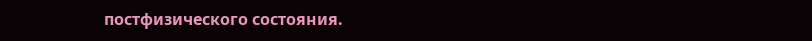постфизического состояния.